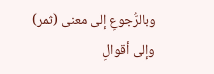وبالرُّجوعِ إلى معنى (ثمر) وإلى أقوالِ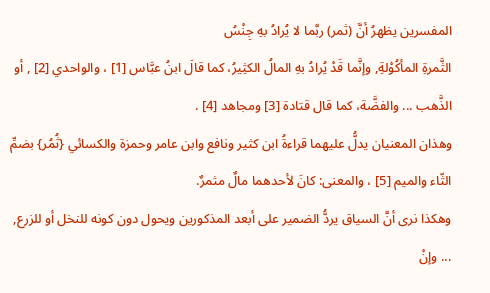المفسرين يظهرُ أنَّ (ثمر) ربَّما لا يُرادُ بهِ جِنْسُ
الثَّمرةِ المأكُوْلةِ, وإنَّما قَدْ يُرادُ بهِ المالُ الكثِيرُ، كما قالَ ابنُ عبَّاس [1] ، والواحدي [2] , أو الذَّهب ... والفضَّة، كما قال قتادة [3] ومجاهد [4] .
وهذان المعنيان يدلُّ عليهما قراءةُ ابن كثير ونافع وابن عامر وحمزة والكسائي {ثُمُر} بضمِّ
الثّاء والميم [5] ، والمعنى: كانَ لأحدهما مالٌ مثمرٌ.
وهكذا نرى أنَّ السياق يردُّ الضمير على أبعد المذكورين ويحول دون كونه للنخل أو للزرع, ... وإنْ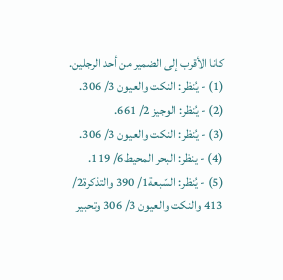كانا الأقرب إلى الضمير من أحد الرجلين.
(1) - يُنظر: النكت والعيون 3/ 306.
(2) - يُنظر: الوجيز 2/ 661.
(3) - يُنظر: النكت والعيون 3/ 306.
(4) - ينظر: البحر المحيط6/ 119.
(5) - يُنظر: السّبعة1/ 390 والتذكرة2/ 413 والنكت والعيون 3/ 306 وتحبير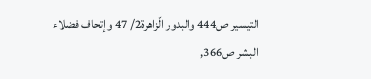التيسير ص444 والبدور الّزاهرة2/ 47 وإتحاف فضلاء البشر ص366,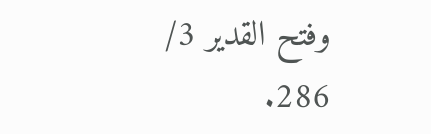وفتح القدير 3/ 286.